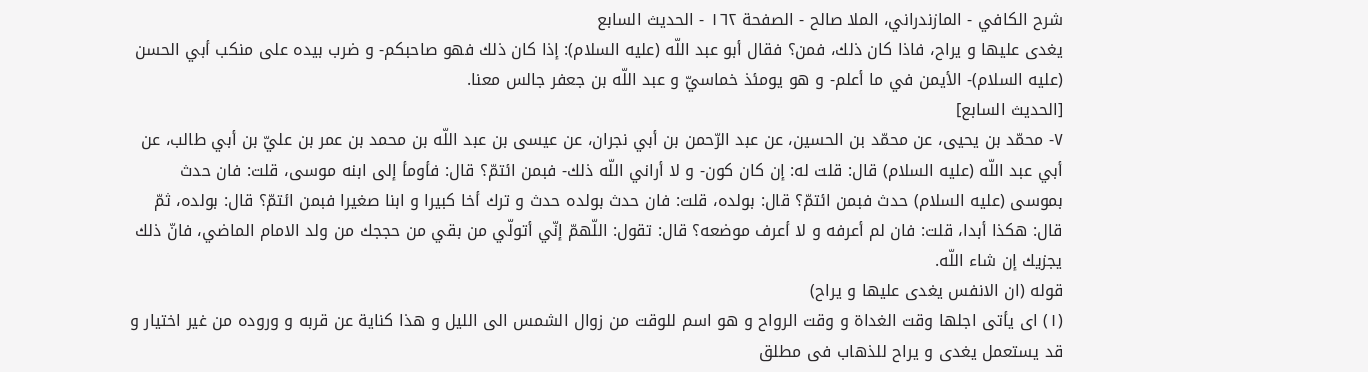شرح الكافي - المازندراني، الملا صالح - الصفحة ١٦٢ - الحديث السابع
يغدى عليها و يراح، فاذا كان ذلك، فمن؟ فقال أبو عبد اللّه (عليه السلام): إذا كان ذلك فهو صاحبكم- و ضرب بيده على منكب أبي الحسن (عليه السلام)- الأيمن في ما أعلم- و هو يومئذ خماسيّ و عبد اللّه بن جعفر جالس معنا.
[الحديث السابع]
٧- محمّد بن يحيى، عن محمّد بن الحسين، عن عبد الرّحمن بن أبي نجران، عن عيسى بن عبد اللّه بن محمد بن عمر بن عليّ بن أبي طالب، عن أبي عبد اللّه (عليه السلام) قال: قلت له: إن كان كون- و لا أراني اللّه ذلك- فبمن ائتمّ؟ قال: فأومأ إلى ابنه موسى، قلت: فان حدث بموسى (عليه السلام) حدث فبمن ائتمّ؟ قال: بولده، قلت: فان حدث بولده حدث و ترك أخا كبيرا و ابنا صغيرا فبمن ائتمّ؟ قال: بولده، ثمّ قال: هكذا أبدا، قلت: فان لم أعرفه و لا أعرف موضعه؟ قال: تقول: اللّهمّ إنّي أتولّي من بقي من حججك من ولد الامام الماضي، فانّ ذلك يجزيك إن شاء اللّه.
قوله (ان الانفس يغدى عليها و يراح)
(١) اى يأتى اجلها وقت الغداة و وقت الرواح و هو اسم للوقت من زوال الشمس الى الليل و هذا كناية عن قربه و وروده من غير اختيار و قد يستعمل يغدى و يراح للذهاب فى مطلق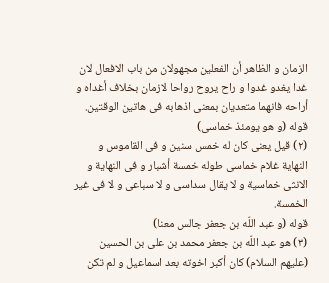الزمان و الظاهر أن الفعلين مجهولان من باب الافعال لان غدا يغدو غدوا و راح يروح رواحا لازمان بخلاف أغداه و أراحه فانهما متعديان بمعنى اذهابه فى هاتين الوقتين.
قوله (و هو يومئذ خماسى)
(٢) قيل يعنى كان له خمس سنين و فى القاموس و النهاية غلام خماسى طوله خمسة أشبار و فى النهاية و الانثى خماسية و لا يقال سداسى و لا سباعى و لا فى غير الخمسة.
قوله (و عبد اللّه بن جعفر جالس معنا)
(٣) هو عبد اللّه بن جعفر محمد بن على بن الحسين (عليهم السلام) كان أكبر اخوته بعد اسماعيل و لم تكن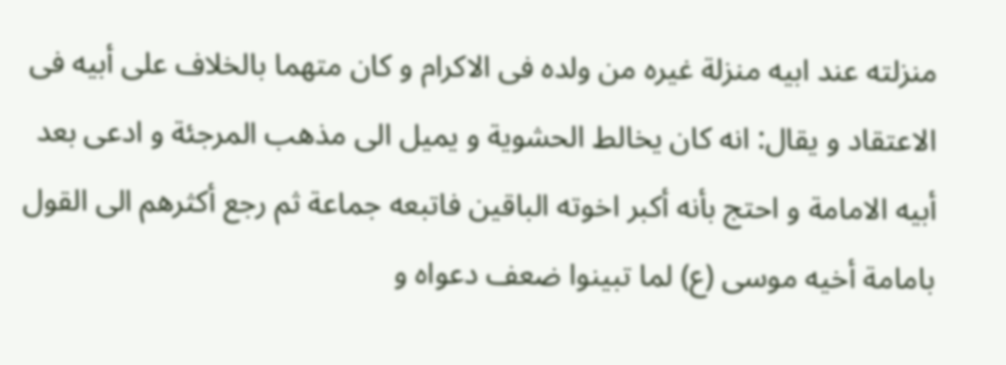منزلته عند ابيه منزلة غيره من ولده فى الاكرام و كان متهما بالخلاف على أبيه فى الاعتقاد و يقال: انه كان يخالط الحشوية و يميل الى مذهب المرجئة و ادعى بعد أبيه الامامة و احتج بأنه أكبر اخوته الباقين فاتبعه جماعة ثم رجع أكثرهم الى القول بامامة أخيه موسى (ع) لما تبينوا ضعف دعواه و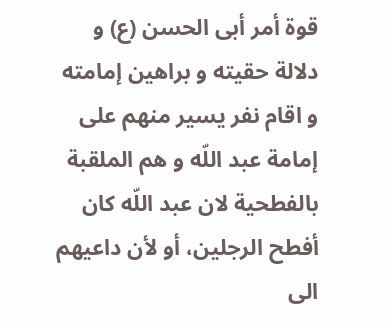قوة أمر أبى الحسن (ع) و دلالة حقيته و براهين إمامته و اقام نفر يسير منهم على إمامة عبد اللّه و هم الملقبة بالفطحية لان عبد اللّه كان أفطح الرجلين، أو لأن داعيهم الى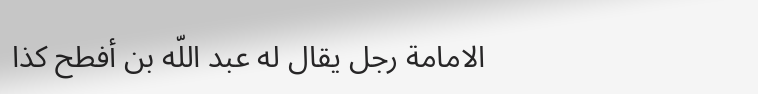الامامة رجل يقال له عبد اللّه بن أفطح كذا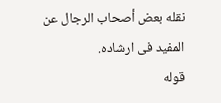نقله بعض أصحاب الرجال عن المفيد فى ارشاده.
قوله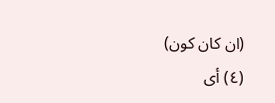(ان كان كون)
(٤) أى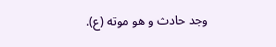وجد حادث و هو موته (ع).